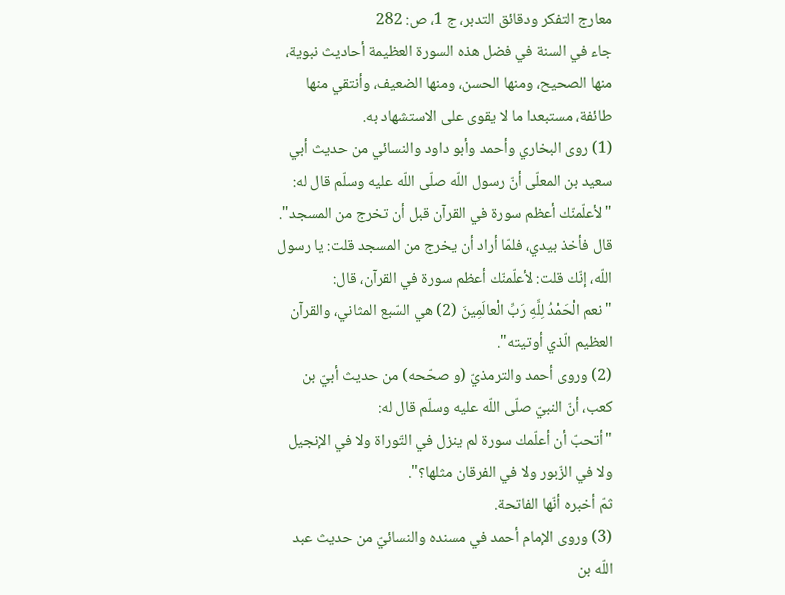معارج التفكر ودقائق التدبر، ج 1، ص: 282
جاء في السنة في فضل هذه السورة العظيمة أحاديث نبوية، منها الصحيح، ومنها الحسن، ومنها الضعيف، وأنتقي منها طائفة، مستبعدا ما لا يقوى على الاستشهاد به.
(1) روى البخاري وأحمد وأبو داود والنسائي من حديث أبي سعيد بن المعلّى أنّ رسول اللّه صلّى اللّه عليه وسلّم قال له:
"لأعلّمنّك أعظم سورة في القرآن قبل أن تخرج من المسجد".
قال فأخذ بيدي، فلمّا أراد أن يخرج من المسجد قلت: يا رسول اللّه، إنّك قلت: لأعلّمنّك أعظم سورة في القرآن، قال:
"نعم الْحَمْدُ لِلَّهِ رَبِّ الْعالَمِينَ (2) هي السّبع المثاني، والقرآن العظيم الّذي أوتيته".
(2) وروى أحمد والترمذيّ (و صحّحه) من حديث أبيّ بن كعب، أنّ النبيّ صلّى اللّه عليه وسلّم قال له:
"أتحبّ أن أعلّمك سورة لم ينزل في التّوراة ولا في الإنجيل ولا في الزّبور ولا في الفرقان مثلها؟".
ثمّ أخبره أنّها الفاتحة.
(3) وروى الإمام أحمد في مسنده والنسائيّ من حديث عبد اللّه بن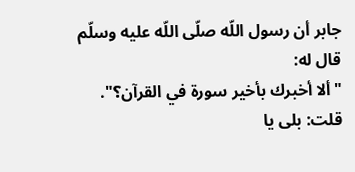جابر أن رسول اللّه صلّى اللّه عليه وسلّم قال له:
"ألا أخبرك بأخير سورة في القرآن؟".
قلت: بلى يا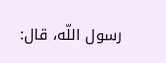رسول اللّه، قال: